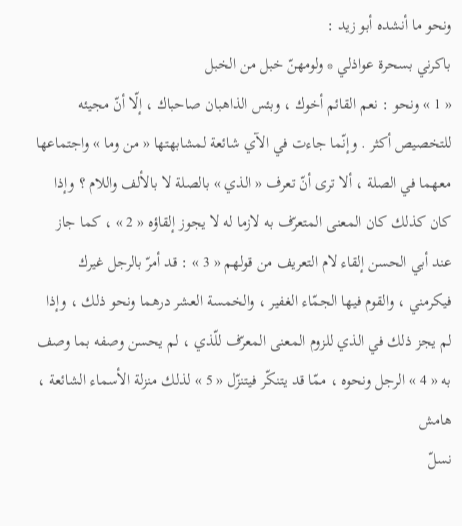ونحو ما أنشده أبو زيد :
باكرني بسحرة عواذلي * ولومهنّ خبل من الخبل
« 1 » ونحو : نعم القائم أخوك ، وبئس الذاهبان صاحباك ، إلّا أنّ مجيئه للتخصيص أكثر . وإنّما جاءت في الآي شائعة لمشابهتها « من وما » واجتماعها معهما في الصلة ، ألا ترى أنّ تعرف « الذي » بالصلة لا بالألف واللام ؟ وإذا كان كذلك كان المعنى المتعرّف به لازما له لا يجوز إلقاؤه « 2 » ، كما جاز عند أبي الحسن إلقاء لام التعريف من قولهم « 3 » : قد أمرّ بالرجل غيرك فيكرمني ، والقوم فيها الجمّاء الغفير ، والخمسة العشر درهما ونحو ذلك ، وإذا لم يجز ذلك في الذي للزوم المعنى المعرّف للّذي ، لم يحسن وصفه بما وصف به « 4 » الرجل ونحوه ، ممّا قد يتنكّر فيتنزّل « 5 » لذلك منزلة الأسماء الشائعة ،
هامش
نسلّ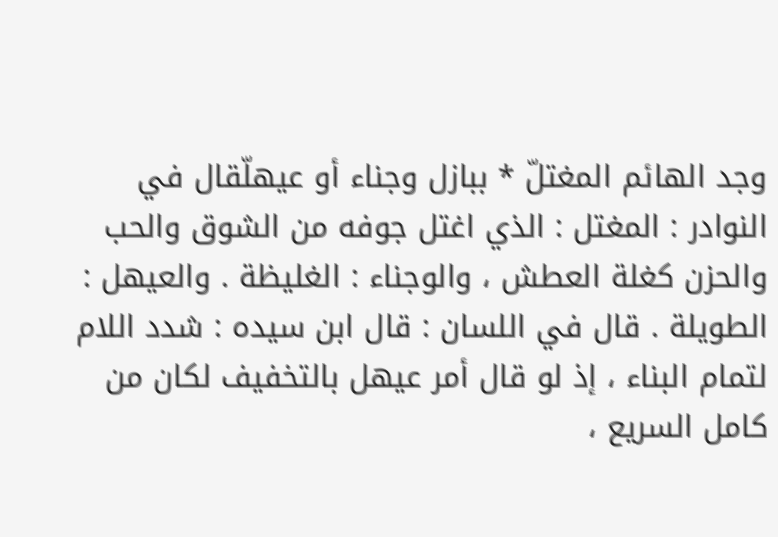وجد الهائم المغتلّ * ببازل وجناء أو عيهلّقال في النوادر : المغتل : الذي اغتل جوفه من الشوق والحب والحزن كغلة العطش ، والوجناء : الغليظة . والعيهل : الطويلة . قال في اللسان : قال ابن سيده : شدد اللام لتمام البناء ، إذ لو قال أمر عيهل بالتخفيف لكان من كامل السريع ،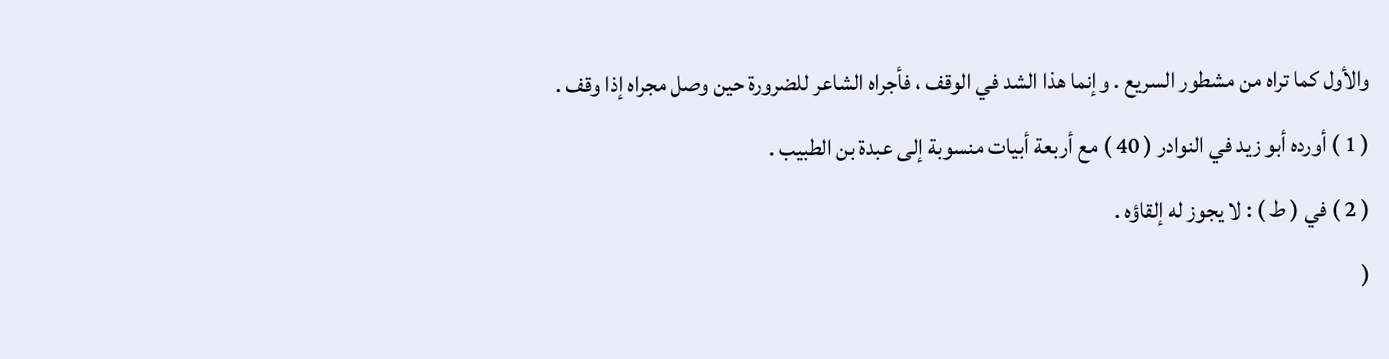والأول كما تراه من مشطور السريع . وإنما هذا الشد في الوقف ، فأجراه الشاعر للضرورة حين وصل مجراه إذا وقف .
( 1 ) أورده أبو زيد في النوادر ( 40 ) مع أربعة أبيات منسوبة إلى عبدة بن الطبيب .
( 2 ) في ( ط ) : لا يجوز له إلقاؤه .
(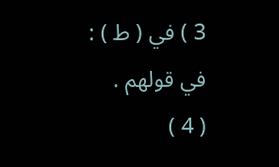3 ) في ( ط ) : في قولهم .
( 4 )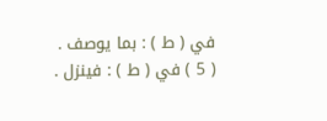في ( ط ) : بما يوصف .
( 5 ) في ( ط ) : فينزل .